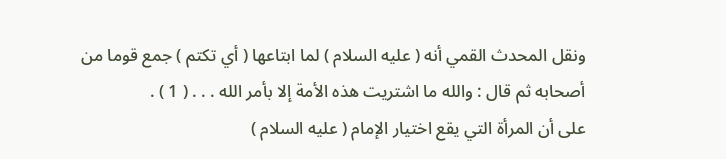ونقل المحدث القمي أنه ( عليه السلام ) لما ابتاعها ( أي تكتم ) جمع قوما من
أصحابه ثم قال : والله ما اشتريت هذه الأمة إلا بأمر الله . . . ( 1 ) .
على أن المرأة التي يقع اختيار الإمام ( عليه السلام )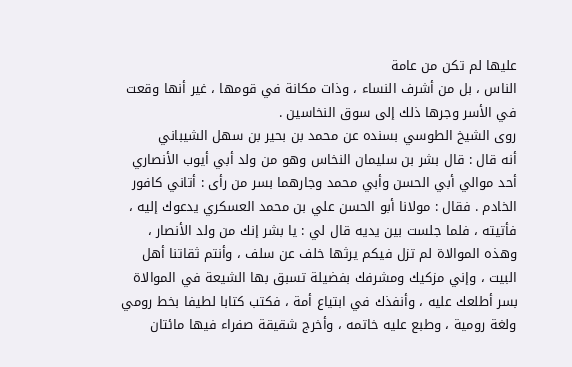عليها لم تكن من عامة
الناس ، بل من أشرف النساء ، وذات مكانة في قومها ، غير أنها وقعت
في الأسر وجرها ذلك إلى سوق النخاسين .
روى الشيخ الطوسي بسنده عن محمد بن بحير بن سهل الشيباني
أنه قال : قال بشر بن سليمان النخاس وهو من ولد أبي أيوب الأنصاري
أحد موالي أبي الحسن وأبي محمد وجارهما بسر من رأى : أتاني كافور
الخادم . فقال : مولانا أبو الحسن علي بن محمد العسكري يدعوك إليه ،
فأتيته ، فلما جلست بين يديه قال لي : يا بشر إنك من ولد الأنصار ،
وهذه الموالاة لم تزل فيكم يرثها خلف عن سلف ، وأنتم ثقاتنا أهل
البيت ، وإني مزكيك ومشرفك بفضيلة تسبق بها الشيعة في الموالاة
بسر أطلعك عليه ، وأنفذك في ابتياع أمة ، فكتب كتابا لطيفا بخط رومي
ولغة رومية ، وطبع عليه خاتمه ، وأخرج شقيقة صفراء فيها مائتان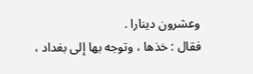وعشرون دينارا .
فقال : خذها ، وتوجه بها إلى بغداد ،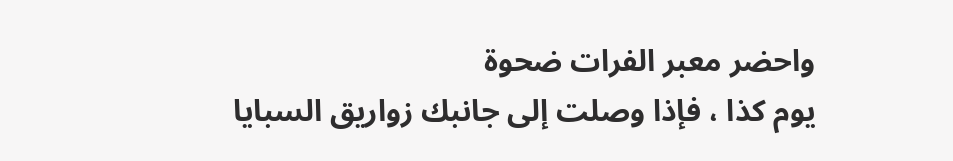واحضر معبر الفرات ضحوة
يوم كذا ، فإذا وصلت إلى جانبك زواريق السبايا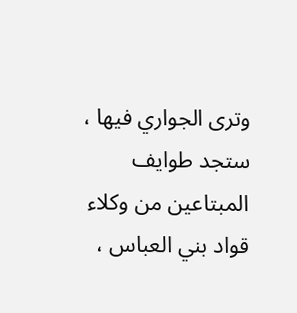وترى الجواري فيها ،
ستجد طوايف المبتاعين من وكلاء قواد بني العباس ،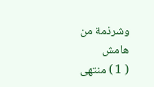وشرذمة من
هامش
( 1 ) منتهى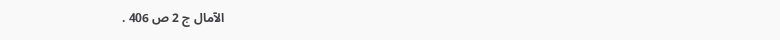الآمال ج 2 ص 406 .